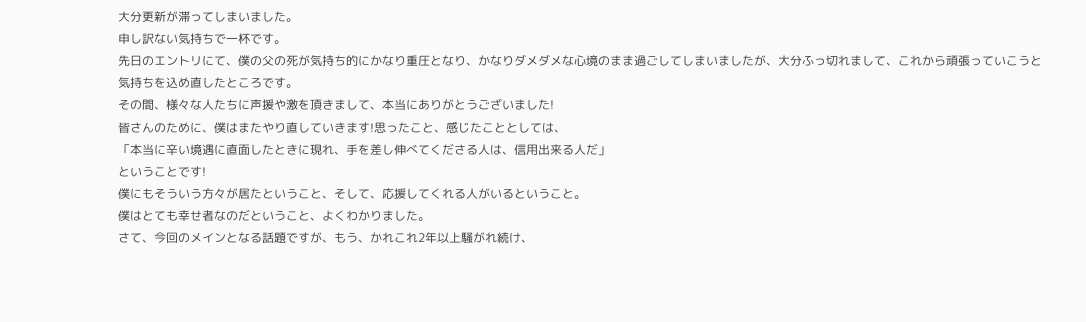大分更新が滞ってしまいました。
申し訳ない気持ちで一杯です。
先日のエントリにて、僕の父の死が気持ち的にかなり重圧となり、かなりダメダメな心境のまま過ごしてしまいましたが、大分ふっ切れまして、これから頑張っていこうと気持ちを込め直したところです。
その間、様々な人たちに声援や激を頂きまして、本当にありがとうございました!
皆さんのために、僕はまたやり直していきます!思ったこと、感じたこととしては、
「本当に辛い境遇に直面したときに現れ、手を差し伸べてくださる人は、信用出来る人だ」
ということです!
僕にもそういう方々が居たということ、そして、応援してくれる人がいるということ。
僕はとても幸せ者なのだということ、よくわかりました。
さて、今回のメインとなる話題ですが、もう、かれこれ2年以上騒がれ続け、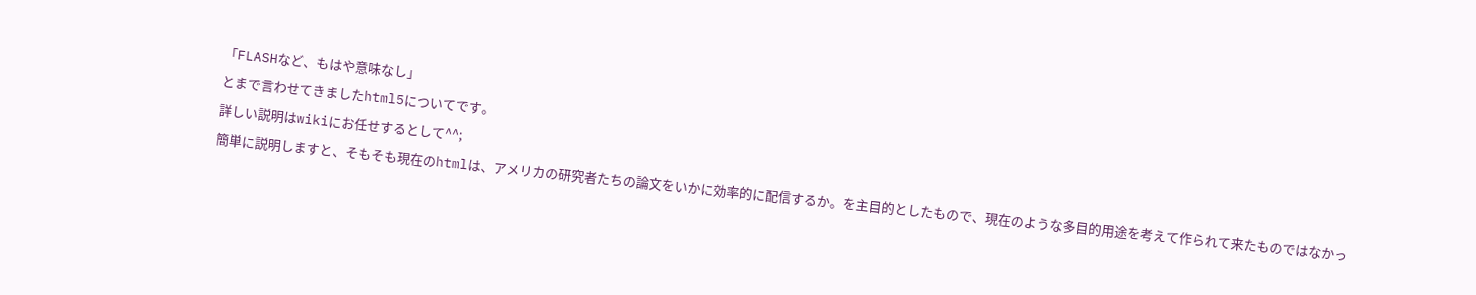「FLASHなど、もはや意味なし」
とまで言わせてきましたhtml5についてです。
詳しい説明はwikiにお任せするとして^^;
簡単に説明しますと、そもそも現在のhtmlは、アメリカの研究者たちの論文をいかに効率的に配信するか。を主目的としたもので、現在のような多目的用途を考えて作られて来たものではなかっ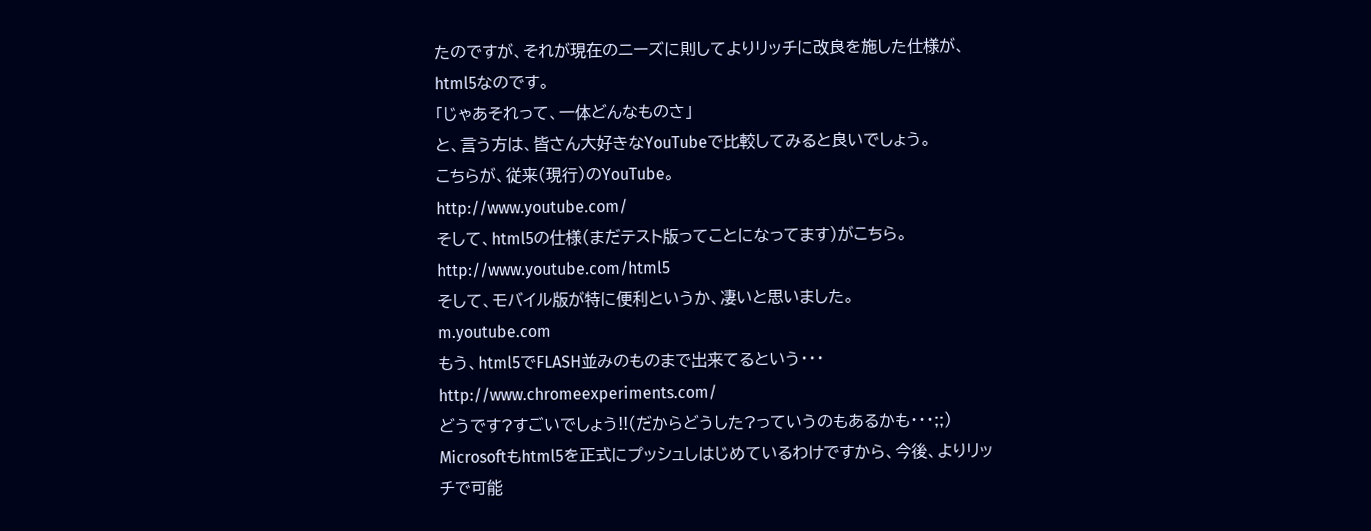たのですが、それが現在のニーズに則してよりリッチに改良を施した仕様が、html5なのです。
「じゃあそれって、一体どんなものさ」
と、言う方は、皆さん大好きなYouTubeで比較してみると良いでしょう。
こちらが、従来(現行)のYouTube。
http://www.youtube.com/
そして、html5の仕様(まだテスト版ってことになってます)がこちら。
http://www.youtube.com/html5
そして、モバイル版が特に便利というか、凄いと思いました。
m.youtube.com
もう、html5でFLASH並みのものまで出来てるという・・・
http://www.chromeexperiments.com/
どうです?すごいでしょう!!(だからどうした?っていうのもあるかも・・・;;)
Microsoftもhtml5を正式にプッシュしはじめているわけですから、今後、よりリッチで可能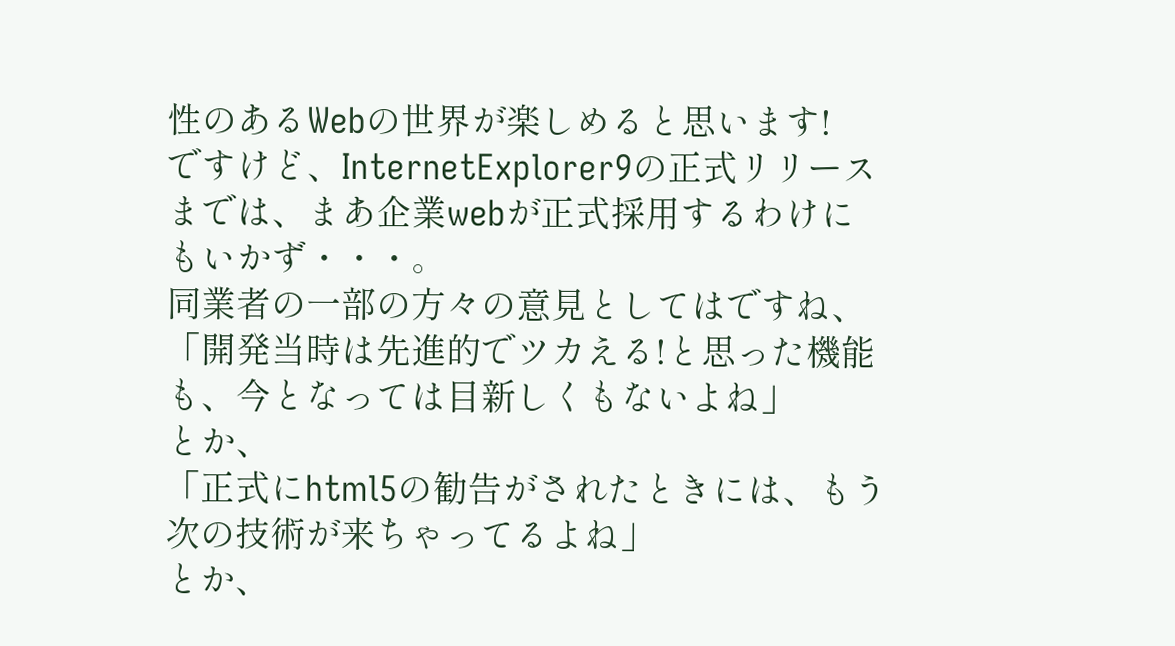性のあるWebの世界が楽しめると思います!
ですけど、InternetExplorer9の正式リリースまでは、まあ企業webが正式採用するわけにもいかず・・・。
同業者の一部の方々の意見としてはですね、
「開発当時は先進的でツカえる!と思った機能も、今となっては目新しくもないよね」
とか、
「正式にhtml5の勧告がされたときには、もう次の技術が来ちゃってるよね」
とか、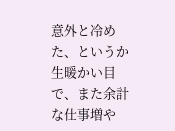意外と冷めた、というか生暖かい目で、また余計な仕事増や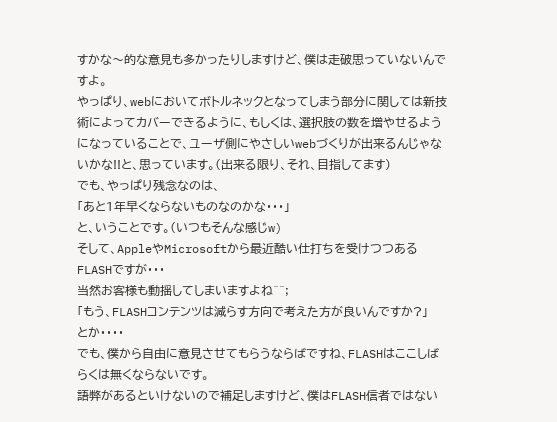すかな〜的な意見も多かったりしますけど、僕は走破思っていないんですよ。
やっぱり、webにおいてボトルネックとなってしまう部分に関しては新技術によってカバーできるように、もしくは、選択肢の数を増やせるようになっていることで、ユーザ側にやさしいwebづくりが出来るんじゃないかな!!と、思っています。(出来る限り、それ、目指してます)
でも、やっぱり残念なのは、
「あと1年早くならないものなのかな・・・」
と、いうことです。(いつもそんな感じw)
そして、AppleやMicrosoftから最近酷い仕打ちを受けつつあるFLASHですが・・・
当然お客様も動揺してしまいますよね^^;
「もう、FLASHコンテンツは減らす方向で考えた方が良いんですか?」
とか・・・・
でも、僕から自由に意見させてもらうならばですね、FLASHはここしばらくは無くならないです。
語弊があるといけないので補足しますけど、僕はFLASH信者ではない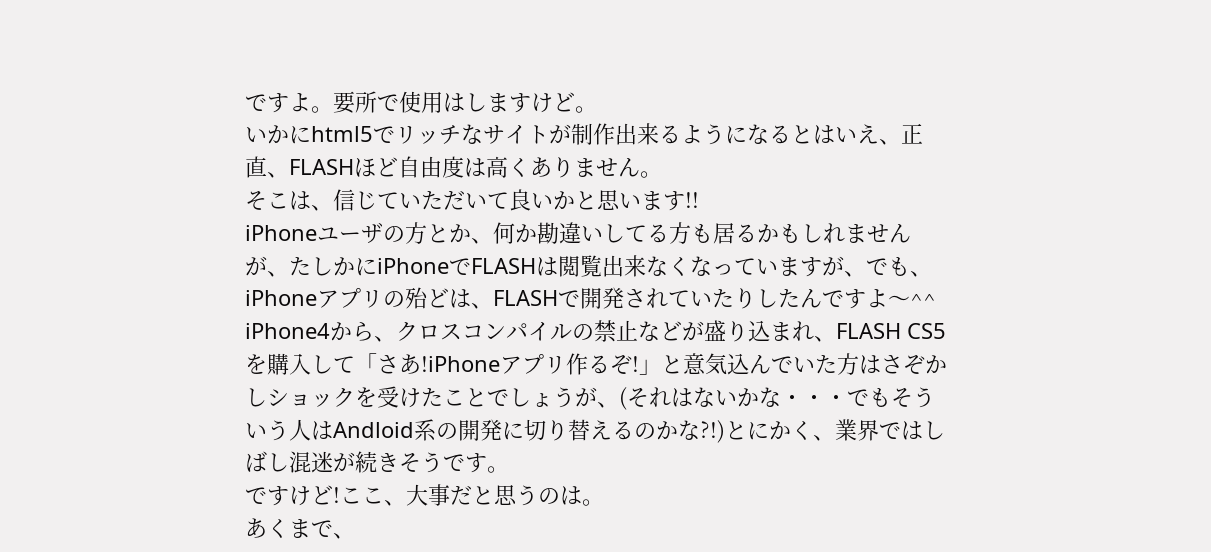ですよ。要所で使用はしますけど。
いかにhtml5でリッチなサイトが制作出来るようになるとはいえ、正直、FLASHほど自由度は高くありません。
そこは、信じていただいて良いかと思います!!
iPhoneユーザの方とか、何か勘違いしてる方も居るかもしれませんが、たしかにiPhoneでFLASHは閲覧出来なくなっていますが、でも、iPhoneアプリの殆どは、FLASHで開発されていたりしたんですよ〜^^
iPhone4から、クロスコンパイルの禁止などが盛り込まれ、FLASH CS5を購入して「さあ!iPhoneアプリ作るぞ!」と意気込んでいた方はさぞかしショックを受けたことでしょうが、(それはないかな・・・でもそういう人はAndloid系の開発に切り替えるのかな?!)とにかく、業界ではしばし混迷が続きそうです。
ですけど!ここ、大事だと思うのは。
あくまで、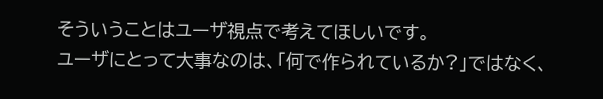そういうことはユーザ視点で考えてほしいです。
ユーザにとって大事なのは、「何で作られているか?」ではなく、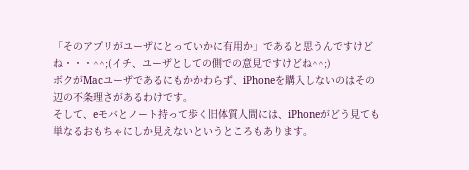「そのアプリがユーザにとっていかに有用か」であると思うんですけどね・・・^^;(イチ、ユーザとしての側での意見ですけどね^^;)
ボクがMacユーザであるにもかかわらず、iPhoneを購入しないのはその辺の不条理さがあるわけです。
そして、eモバとノート持って歩く旧体質人間には、iPhoneがどう見ても単なるおもちゃにしか見えないというところもあります。